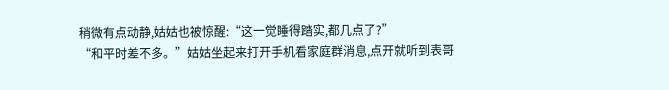稍微有点动静,姑姑也被惊醒:“这一觉睡得踏实,都几点了?”
“和平时差不多。”姑姑坐起来打开手机看家庭群消息,点开就听到表哥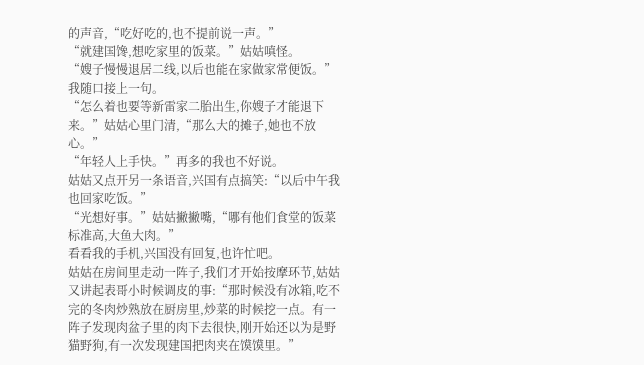的声音,“吃好吃的,也不提前说一声。”
“就建国馋,想吃家里的饭菜。”姑姑嗔怪。
“嫂子慢慢退居二线,以后也能在家做家常便饭。”我随口接上一句。
“怎么着也要等新雷家二胎出生,你嫂子才能退下来。”姑姑心里门清,“那么大的摊子,她也不放心。”
“年轻人上手快。”再多的我也不好说。
姑姑又点开另一条语音,兴国有点搞笑:“以后中午我也回家吃饭。”
“光想好事。”姑姑撇撇嘴,“哪有他们食堂的饭菜标准高,大鱼大肉。”
看看我的手机,兴国没有回复,也许忙吧。
姑姑在房间里走动一阵子,我们才开始按摩环节,姑姑又讲起表哥小时候调皮的事:“那时候没有冰箱,吃不完的冬肉炒熟放在厨房里,炒菜的时候挖一点。有一阵子发现肉盆子里的肉下去很快,刚开始还以为是野猫野狗,有一次发现建国把肉夹在馍馍里。”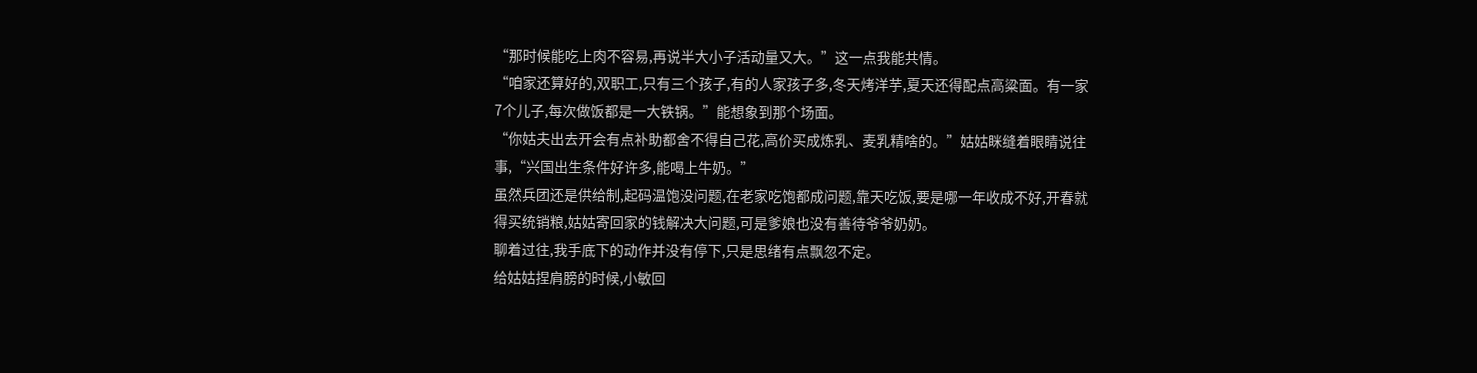“那时候能吃上肉不容易,再说半大小子活动量又大。”这一点我能共情。
“咱家还算好的,双职工,只有三个孩子,有的人家孩子多,冬天烤洋芋,夏天还得配点高粱面。有一家7个儿子,每次做饭都是一大铁锅。”能想象到那个场面。
“你姑夫出去开会有点补助都舍不得自己花,高价买成炼乳、麦乳精啥的。”姑姑眯缝着眼睛说往事,“兴国出生条件好许多,能喝上牛奶。”
虽然兵团还是供给制,起码温饱没问题,在老家吃饱都成问题,靠天吃饭,要是哪一年收成不好,开春就得买统销粮,姑姑寄回家的钱解决大问题,可是爹娘也没有善待爷爷奶奶。
聊着过往,我手底下的动作并没有停下,只是思绪有点飘忽不定。
给姑姑捏肩膀的时候,小敏回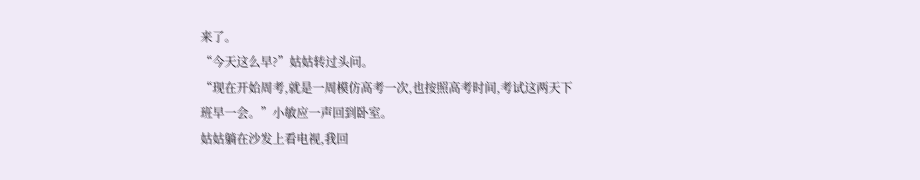来了。
“今天这么早?”姑姑转过头问。
“现在开始周考,就是一周模仿高考一次,也按照高考时间,考试这两天下班早一会。”小敏应一声回到卧室。
姑姑躺在沙发上看电视,我回